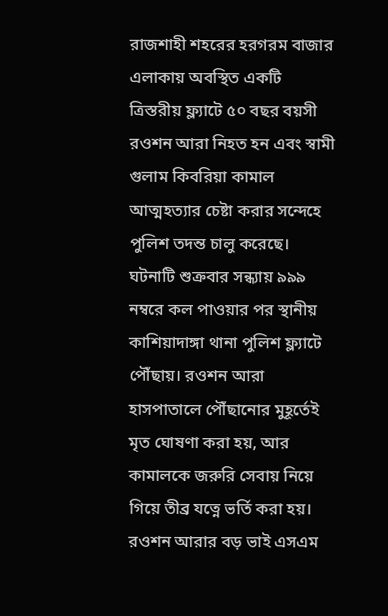রাজশাহী শহরের হরগরম বাজার এলাকায় অবস্থিত একটি ত্রিস্তরীয় ফ্ল্যাটে ৫০ বছর বয়সী রওশন আরা নিহত হন এবং স্বামী গুলাম কিবরিয়া কামাল আত্মহত্যার চেষ্টা করার সন্দেহে পুলিশ তদন্ত চালু করেছে। ঘটনাটি শুক্রবার সন্ধ্যায় ৯৯৯ নম্বরে কল পাওয়ার পর স্থানীয় কাশিয়াদাঙ্গা থানা পুলিশ ফ্ল্যাটে পৌঁছায়। রওশন আরা হাসপাতালে পৌঁছানোর মুহূর্তেই মৃত ঘোষণা করা হয়, আর কামালকে জরুরি সেবায় নিয়ে গিয়ে তীব্র যত্নে ভর্তি করা হয়।
রওশন আরার বড় ভাই এসএম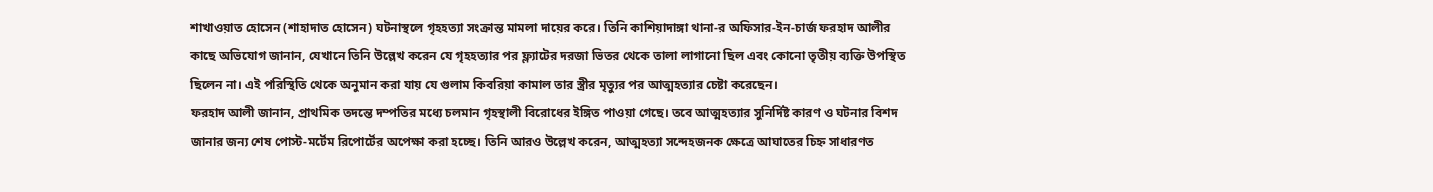শাখাওয়াত হোসেন (শাহাদাত হোসেন) ঘটনাস্থলে গৃহহত্যা সংক্রান্ত মামলা দায়ের করে। তিনি কাশিয়াদাঙ্গা থানা-র অফিসার‑ইন‑চার্জ ফরহাদ আলীর কাছে অভিযোগ জানান, যেখানে তিনি উল্লেখ করেন যে গৃহহত্যার পর ফ্ল্যাটের দরজা ভিতর থেকে তালা লাগানো ছিল এবং কোনো তৃতীয় ব্যক্তি উপস্থিত ছিলেন না। এই পরিস্থিতি থেকে অনুমান করা যায় যে গুলাম কিবরিয়া কামাল তার স্ত্রীর মৃত্যুর পর আত্মহত্যার চেষ্টা করেছেন।
ফরহাদ আলী জানান, প্রাথমিক তদন্তে দম্পতির মধ্যে চলমান গৃহস্থালী বিরোধের ইঙ্গিত পাওয়া গেছে। তবে আত্মহত্যার সুনির্দিষ্ট কারণ ও ঘটনার বিশদ জানার জন্য শেষ পোস্ট‑মর্টেম রিপোর্টের অপেক্ষা করা হচ্ছে। তিনি আরও উল্লেখ করেন, আত্মহত্যা সন্দেহজনক ক্ষেত্রে আঘাতের চিহ্ন সাধারণত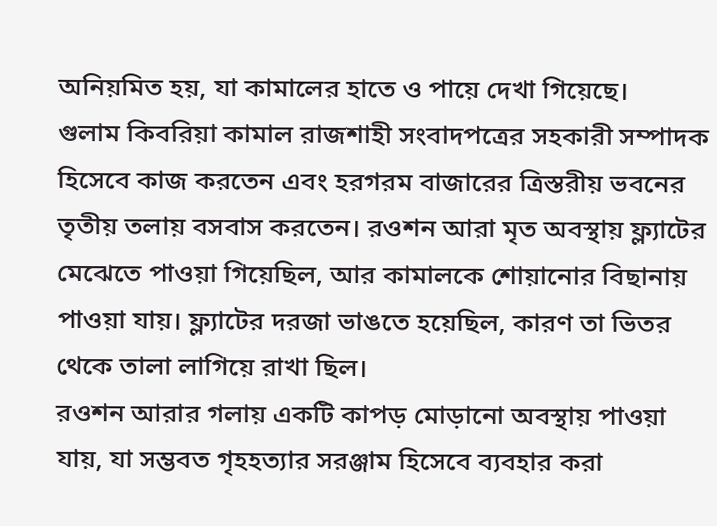অনিয়মিত হয়, যা কামালের হাতে ও পায়ে দেখা গিয়েছে।
গুলাম কিবরিয়া কামাল রাজশাহী সংবাদপত্রের সহকারী সম্পাদক হিসেবে কাজ করতেন এবং হরগরম বাজারের ত্রিস্তরীয় ভবনের তৃতীয় তলায় বসবাস করতেন। রওশন আরা মৃত অবস্থায় ফ্ল্যাটের মেঝেতে পাওয়া গিয়েছিল, আর কামালকে শোয়ানোর বিছানায় পাওয়া যায়। ফ্ল্যাটের দরজা ভাঙতে হয়েছিল, কারণ তা ভিতর থেকে তালা লাগিয়ে রাখা ছিল।
রওশন আরার গলায় একটি কাপড় মোড়ানো অবস্থায় পাওয়া যায়, যা সম্ভবত গৃহহত্যার সরঞ্জাম হিসেবে ব্যবহার করা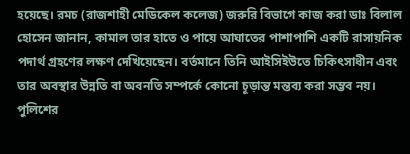হয়েছে। রমচ (রাজশাহী মেডিকেল কলেজ) জরুরি বিভাগে কাজ করা ডাঃ বিলাল হোসেন জানান, কামাল তার হাতে ও পায়ে আঘাতের পাশাপাশি একটি রাসায়নিক পদার্থ গ্রহণের লক্ষণ দেখিয়েছেন। বর্তমানে তিনি আইসিইউতে চিকিৎসাধীন এবং তার অবস্থার উন্নতি বা অবনতি সম্পর্কে কোনো চূড়ান্ত মন্তব্য করা সম্ভব নয়।
পুলিশের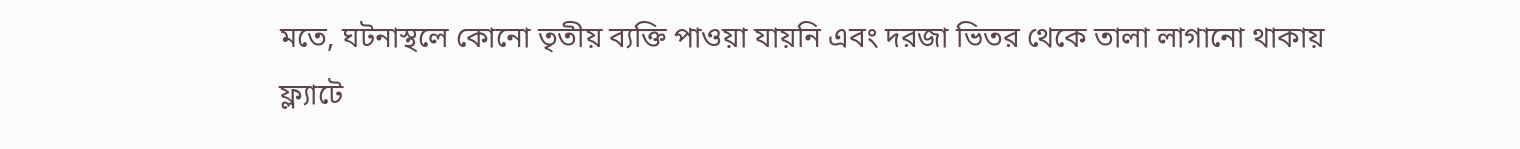মতে, ঘটনাস্থলে কোনো তৃতীয় ব্যক্তি পাওয়া যায়নি এবং দরজা ভিতর থেকে তালা লাগানো থাকায় ফ্ল্যাটে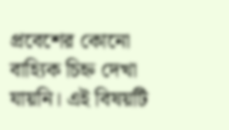প্রবেশের কোনো বাহ্যিক চিহ্ন দেখা যায়নি। এই বিষয়টি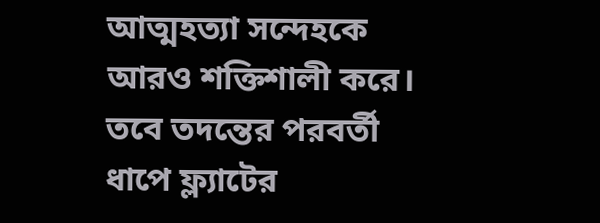আত্মহত্যা সন্দেহকে আরও শক্তিশালী করে। তবে তদন্তের পরবর্তী ধাপে ফ্ল্যাটের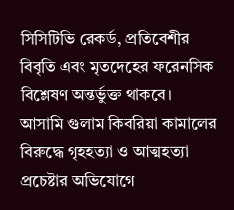সিসিটিভি রেকর্ড, প্রতিবেশীর বিবৃতি এবং মৃতদেহের ফরেনসিক বিশ্লেষণ অন্তর্ভুক্ত থাকবে।
আসামি গুলাম কিবরিয়া কামালের বিরুদ্ধে গৃহহত্যা ও আত্মহত্যা প্রচেষ্টার অভিযোগে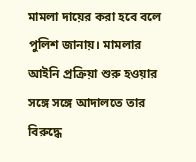মামলা দায়ের করা হবে বলে পুলিশ জানায়। মামলার আইনি প্রক্রিয়া শুরু হওয়ার সঙ্গে সঙ্গে আদালতে তার বিরুদ্ধে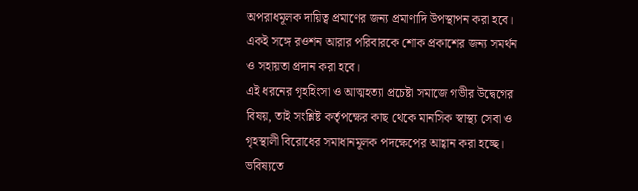অপরাধমূলক দায়িত্ব প্রমাণের জন্য প্রমাণাদি উপস্থাপন করা হবে। একই সঙ্গে রওশন আরার পরিবারকে শোক প্রকাশের জন্য সমর্থন ও সহায়তা প্রদান করা হবে।
এই ধরনের গৃহহিংসা ও আত্মহত্যা প্রচেষ্টা সমাজে গভীর উদ্বেগের বিষয়, তাই সংশ্লিষ্ট কর্তৃপক্ষের কাছ থেকে মানসিক স্বাস্থ্য সেবা ও গৃহস্থালী বিরোধের সমাধানমূলক পদক্ষেপের আহ্বান করা হচ্ছে। ভবিষ্যতে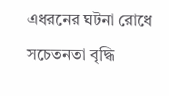এধরনের ঘটনা রোধে সচেতনতা বৃদ্ধি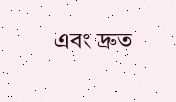এবং দ্রুত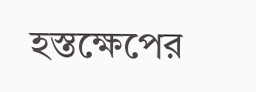হস্তক্ষেপের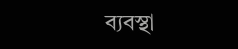ব্যবস্থা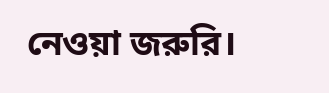নেওয়া জরুরি।